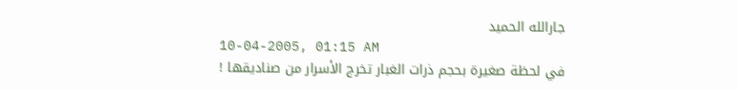جارالله الحميد
10-04-2005, 01:15 AM
في لحظة صغيرة بحجم ذرات الغبار تخرج الأسرار من صناديقها !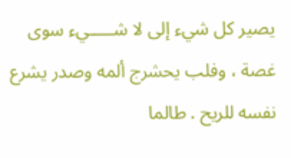يصير كل شيء إلى لا شـــــيء سوى غصة ، وفلب يحشرج ألمه وصدر يشرع نفسه للريح . طالما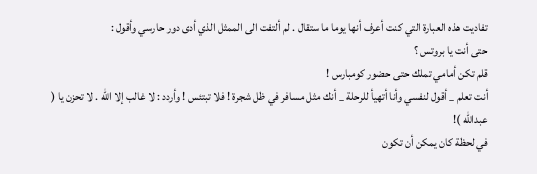تفاديت هذه العبارة التي كنت أعرف أنها يوما ما ستقال . لم ألتفت الى الممثل الذي أدى دور حارسي وأقول :
حتى أنت يا بروتس ؟
قلم تكن أمامي تملك حتى حضور كومبارس !
أنت تعلم _ أقول لنفسي وأنا أتهيأ للرحلة _ أنك مثل مسافر في ظل شجرة ! فلا تبتئس ! وأردد : لا غالب إلا الله . لا تحزن يا ( عبدالله )!
في لحظة كان يمكن أن تكون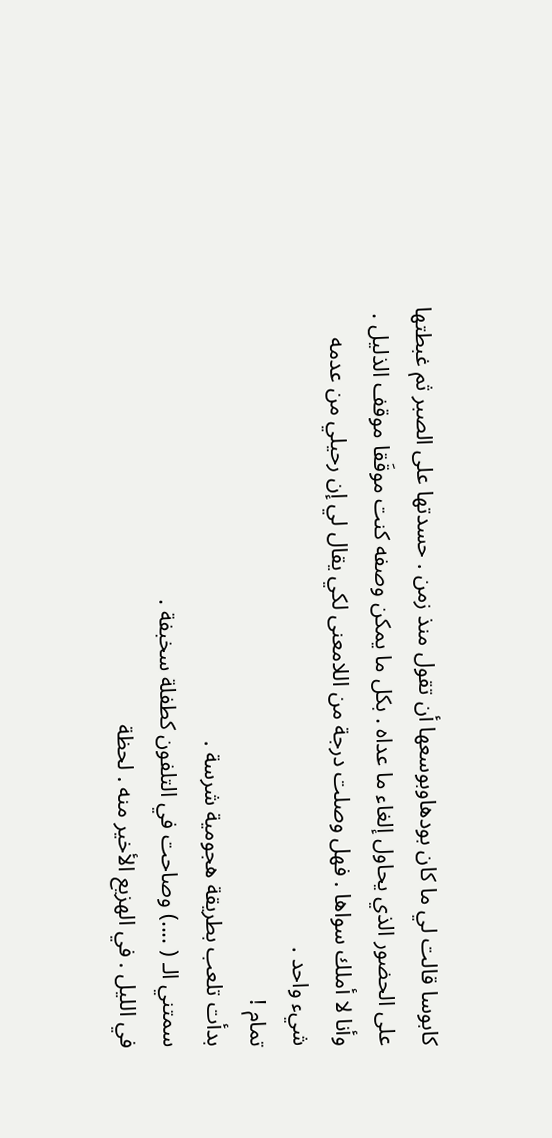كابوسا قالت لي ما كان بودهاوبوسعها أن تقول منذ زمن . حسدتها على الصبر ثم غبطتها على الحضور الذي يحاول إلغاء ما عداه . بكل ما يمكن وصفه كنت موقَقا موقف الذليل . وأنا لا أملك سواها . فهل وصلت درجة من اللامعنى لكي يقال لي إن رحيلي من عدمه شيء واحد .
تمام !
بدأت تلعب بطريقة هجومية شرسة .
سمتني الـ ( ....) وصاحت في التلفون كطفلة سخبفة .
في الليل . في الهزيع الأخير منه . لحظة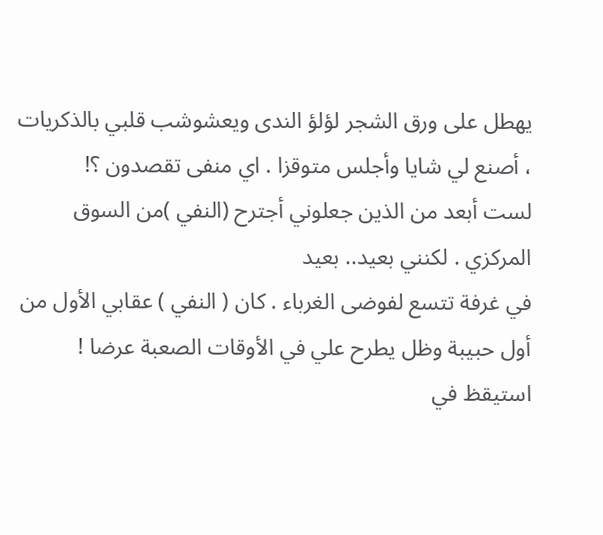يهطل على ورق الشجر لؤلؤ الندى ويعشوشب قلبي بالذكريات ، أصنع لي شايا وأجلس متوقزا . اي منفى تقصدون ؟!
لست أبعد من الذين جعلوني أجترح (النفي )من السوق المركزي . لكنني بعيد.. بعيد
في غرفة تتسع لفوضى الغرباء . كان ( النفي ) عقابي الأول من أول حبيبة وظل يطرح علي في الأوقات الصعبة عرضا !
استيقظ في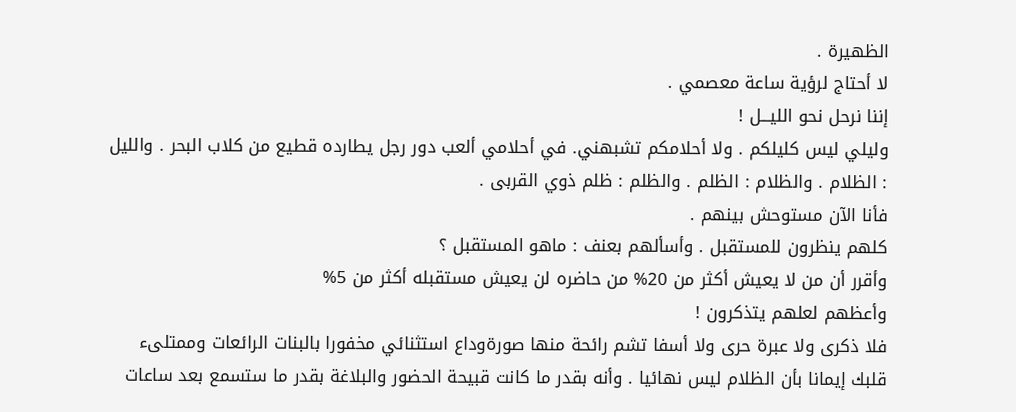الظهيرة .
لا أحتاج لرؤية ساعة معصمي .
إننا نرحل نحو الليـــل !
وليلي ليس كليلكم . ولا أحلامكم تشبهني. في أحلامي ألعب دور رجل يطارده قطيع من كلاب البحر . والليل : الظلام . والظلام : الظلم . والظلم : ظلم ذوي القربى .
فأنا الآن مستوحش بينهم .
كلهم ينظرون للمستقبل . وأسألهم بعنف : ماهو المستقبل ؟
وأقرر أن من لا يعيش أكثر من 20% من حاضره لن يعيش مستقبله أكثر من 5%
وأعظهم لعلهم يتذكرون !
فلا ذكرى ولا عبرة حرى ولا أسفا تشم رائحة منها صورةوداع استثنائي مخفورا بالبنات الرائعات وممتلىء قلبك إيمانا بأن الظلام ليس نهائيا . وأنه بقدر ما كانت قبيحة الحضور والبلاغة بقدر ما ستسمع بعد ساعات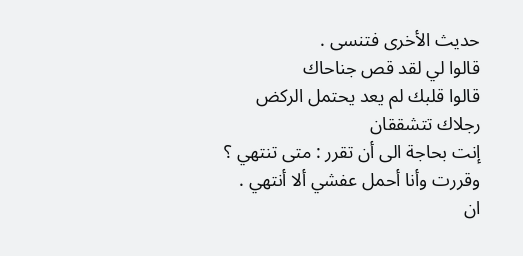حديث الأخرى فتنسى .
قالوا لي لقد قص جناحاك
قالوا قلبك لم يعد يحتمل الركض
رجلاك تتشققان
إنت بحاجة الى أن تقرر : متى تنتهي ؟
وقررت وأنا أحمل عفشي ألا أنتهي .
ان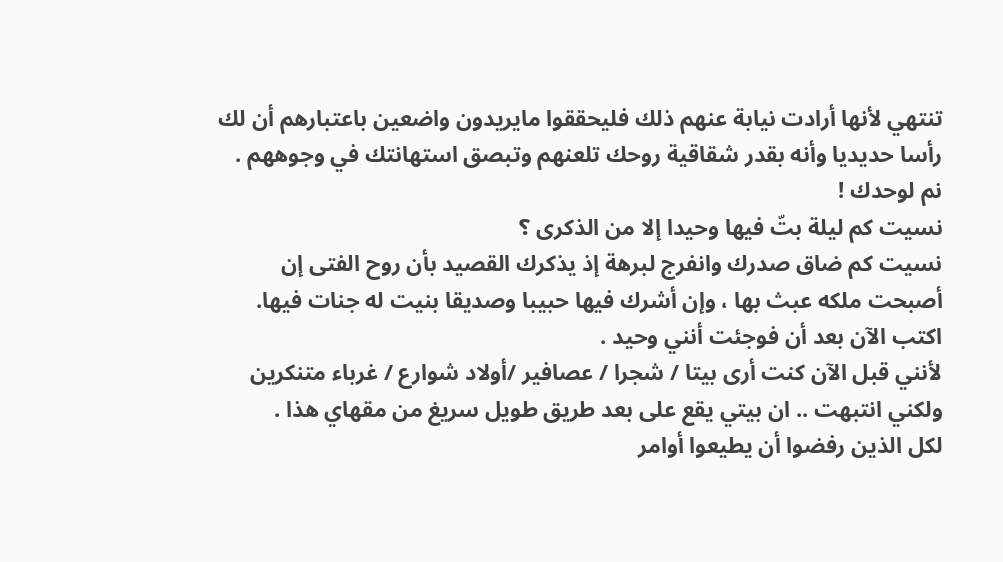تنتهي لأنها أرادت نيابة عنهم ذلك فليحققوا مايريدون واضعين باعتبارهم أن لك رأسا حديديا وأنه بقدر شقاقية روحك تلعنهم وتبصق استهانتك في وجوههم .
نم لوحدك !
نسيت كم ليلة بتّ فيها وحيدا إلا من الذكرى ؟
نسيت كم ضاق صدرك وانفرج لبرهة إذ يذكرك القصيد بأن روح الفتى إن أصبحت ملكه عبث بها ، وإن أشرك فيها حبيبا وصديقا بنيت له جنات فيها.
اكتب الآن بعد أن فوجئت أنني وحيد .
لأنني قبل الآن كنت أرى بيتا / شجرا / عصافير /أولاد شوارع / غرباء متنكرين ولكني انتبهت .. ان بيتي يقع على بعد طريق طويل سريغ من مقهاي هذا .
لكل الذين رفضوا أن يطيعوا أوامر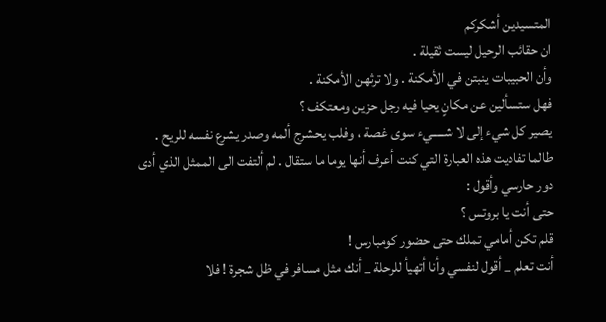المتسيدين أشكركم
ان حقائب الرحيل ليست ثقيلة .
وأن الحبيبات ينبتن في الأمكنة . ولا ترثهن الأمكنة .
فهل ستسألين عن مكانٍ يحيا فيه رجل حزين ومعتكف ؟
يصير كل شيء إلى لا شـــــيء سوى غصة ، وفلب يحشرج ألمه وصدر يشرع نفسه للريح . طالما تفاديت هذه العبارة التي كنت أعرف أنها يوما ما ستقال . لم ألتفت الى الممثل الذي أدى دور حارسي وأقول :
حتى أنت يا بروتس ؟
قلم تكن أمامي تملك حتى حضور كومبارس !
أنت تعلم _ أقول لنفسي وأنا أتهيأ للرحلة _ أنك مثل مسافر في ظل شجرة ! فلا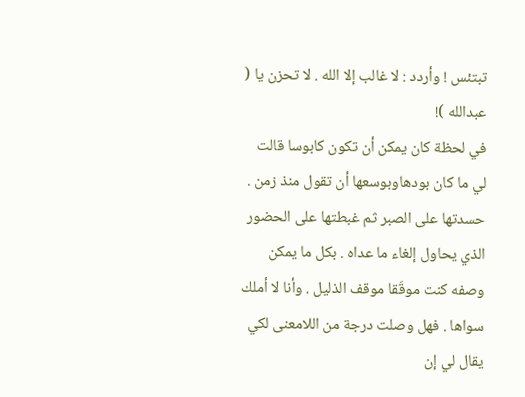تبتئس ! وأردد : لا غالب إلا الله . لا تحزن يا ( عبدالله )!
في لحظة كان يمكن أن تكون كابوسا قالت لي ما كان بودهاوبوسعها أن تقول منذ زمن . حسدتها على الصبر ثم غبطتها على الحضور الذي يحاول إلغاء ما عداه . بكل ما يمكن وصفه كنت موقَقا موقف الذليل . وأنا لا أملك سواها . فهل وصلت درجة من اللامعنى لكي يقال لي إن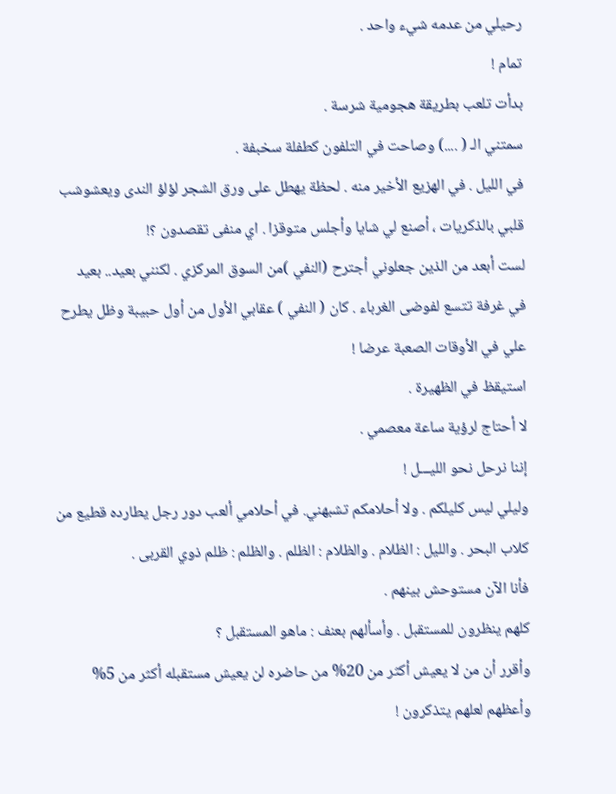رحيلي من عدمه شيء واحد .
تمام !
بدأت تلعب بطريقة هجومية شرسة .
سمتني الـ ( ....) وصاحت في التلفون كطفلة سخبفة .
في الليل . في الهزيع الأخير منه . لحظة يهطل على ورق الشجر لؤلؤ الندى ويعشوشب قلبي بالذكريات ، أصنع لي شايا وأجلس متوقزا . اي منفى تقصدون ؟!
لست أبعد من الذين جعلوني أجترح (النفي )من السوق المركزي . لكنني بعيد.. بعيد
في غرفة تتسع لفوضى الغرباء . كان ( النفي ) عقابي الأول من أول حبيبة وظل يطرح علي في الأوقات الصعبة عرضا !
استيقظ في الظهيرة .
لا أحتاج لرؤية ساعة معصمي .
إننا نرحل نحو الليـــل !
وليلي ليس كليلكم . ولا أحلامكم تشبهني. في أحلامي ألعب دور رجل يطارده قطيع من كلاب البحر . والليل : الظلام . والظلام : الظلم . والظلم : ظلم ذوي القربى .
فأنا الآن مستوحش بينهم .
كلهم ينظرون للمستقبل . وأسألهم بعنف : ماهو المستقبل ؟
وأقرر أن من لا يعيش أكثر من 20% من حاضره لن يعيش مستقبله أكثر من 5%
وأعظهم لعلهم يتذكرون !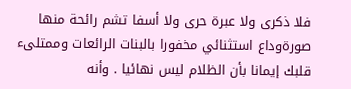فلا ذكرى ولا عبرة حرى ولا أسفا تشم رائحة منها صورةوداع استثنائي مخفورا بالبنات الرائعات وممتلىء قلبك إيمانا بأن الظلام ليس نهائيا . وأنه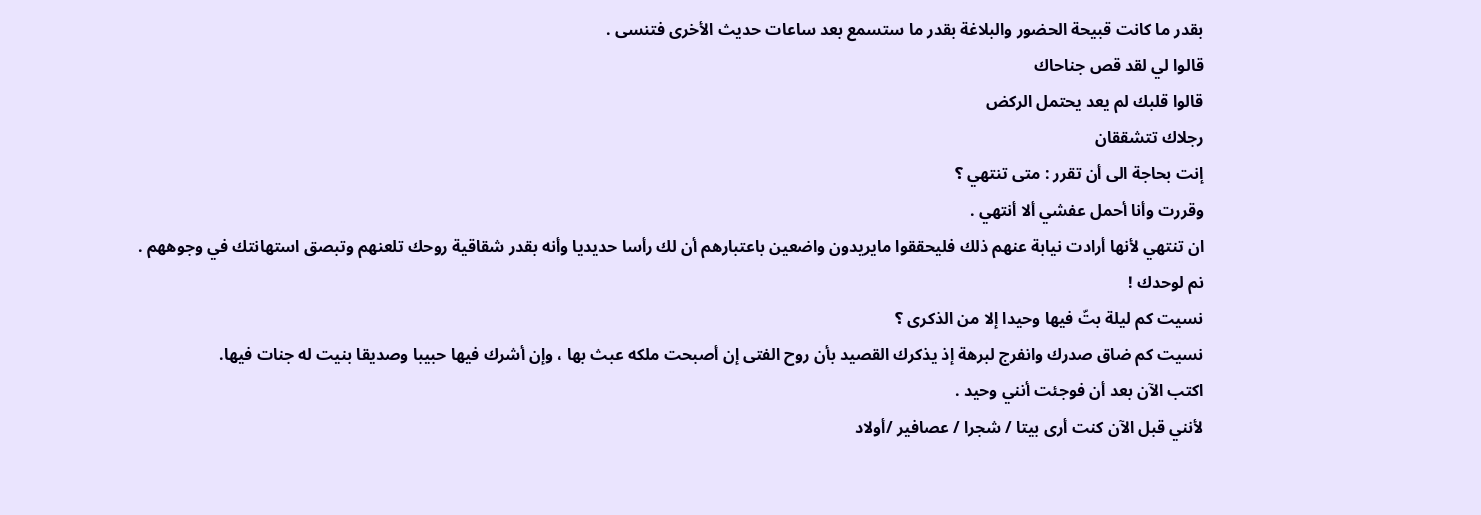بقدر ما كانت قبيحة الحضور والبلاغة بقدر ما ستسمع بعد ساعات حديث الأخرى فتنسى .
قالوا لي لقد قص جناحاك
قالوا قلبك لم يعد يحتمل الركض
رجلاك تتشققان
إنت بحاجة الى أن تقرر : متى تنتهي ؟
وقررت وأنا أحمل عفشي ألا أنتهي .
ان تنتهي لأنها أرادت نيابة عنهم ذلك فليحققوا مايريدون واضعين باعتبارهم أن لك رأسا حديديا وأنه بقدر شقاقية روحك تلعنهم وتبصق استهانتك في وجوههم .
نم لوحدك !
نسيت كم ليلة بتّ فيها وحيدا إلا من الذكرى ؟
نسيت كم ضاق صدرك وانفرج لبرهة إذ يذكرك القصيد بأن روح الفتى إن أصبحت ملكه عبث بها ، وإن أشرك فيها حبيبا وصديقا بنيت له جنات فيها.
اكتب الآن بعد أن فوجئت أنني وحيد .
لأنني قبل الآن كنت أرى بيتا / شجرا / عصافير /أولاد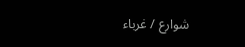شوارع / غرباء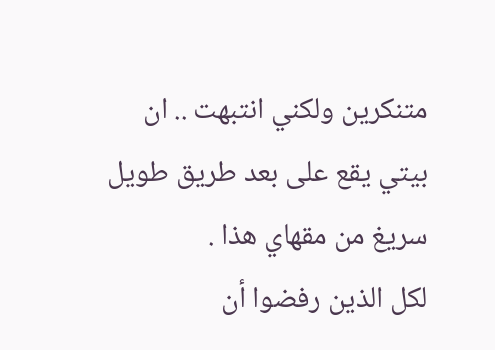متنكرين ولكني انتبهت .. ان بيتي يقع على بعد طريق طويل سريغ من مقهاي هذا .
لكل الذين رفضوا أن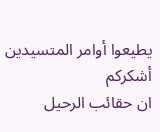يطيعوا أوامر المتسيدين أشكركم
ان حقائب الرحيل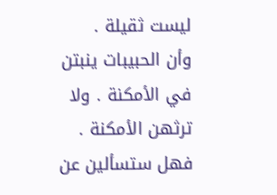ليست ثقيلة .
وأن الحبيبات ينبتن في الأمكنة . ولا ترثهن الأمكنة .
فهل ستسألين عن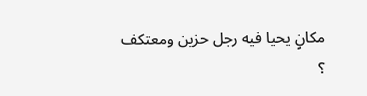مكانٍ يحيا فيه رجل حزين ومعتكف ؟